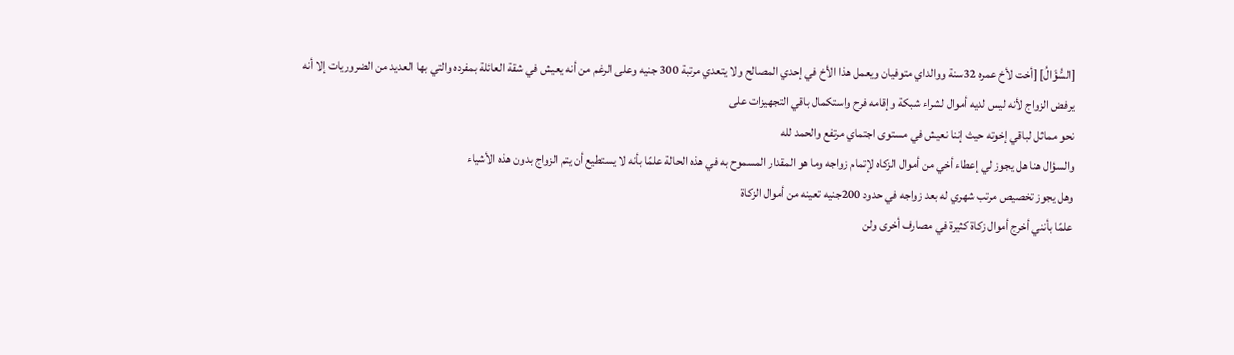[السُّؤَالُ] [أخت لأخ عمره 32سنة ووالداي متوفيان ويعمل هذا الأخ في إحدي المصالح ولا يتعدي مرتبة 300 جنيه وعلى الرغم من أنه يعيش في شقة العائلة بمفرده والتي بها العديد من الضروريات إلا أنه يرفض الزواج لأنه ليس لديه أموال لشراء شبكة وإقامه فرح واستكمال باقي التجهيزات على
نحو مماثل لباقي إخوته حيث إننا نعيش في مستوى اجتماي مرتفع والحمد لله
والسؤال هنا هل يجوز لي إعطاء أخي من أموال الزكاه لإتمام زواجه وما هو المقدار المسموح به في هذه الحالة علمًا بأنه لا يستطيع أن يتم الزواج بدون هذه الأشياء
وهل يجوز تخصيص مرتب شهري له بعد زواجه في حدود 200جنيه تعينه من أموال الزكاة
علمًا بأنني أخرج أموال زكاة كثيرة في مصارف أخرى ولن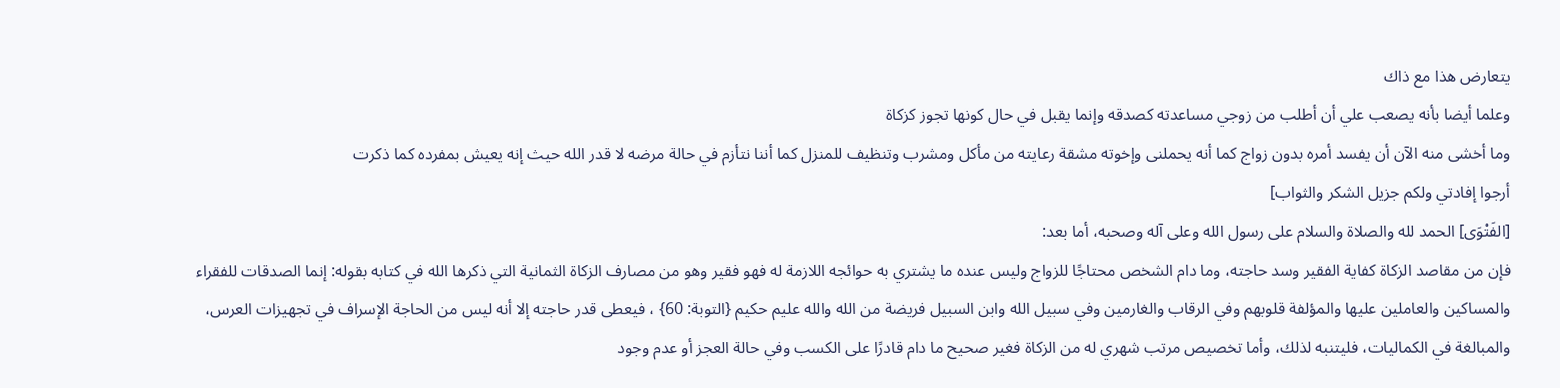يتعارض هذا مع ذاك
وعلما أيضا بأنه يصعب علي أن أطلب من زوجي مساعدته كصدقه وإنما يقبل في حال كونها تجوز كزكاة
وما أخشى منه الآن أن يفسد أمره بدون زواج كما أنه يحملنى وإخوته مشقة رعايته من مأكل ومشرب وتنظيف للمنزل كما أننا نتأزم في حالة مرضه لا قدر الله حيث إنه يعيش بمفرده كما ذكرت
أرجوا إفادتي ولكم جزيل الشكر والثواب]
[الفَتْوَى] الحمد لله والصلاة والسلام على رسول الله وعلى آله وصحبه، أما بعد:
فإن من مقاصد الزكاة كفاية الفقير وسد حاجته، وما دام الشخص محتاجًا للزواج وليس عنده ما يشتري به حوائجه اللازمة له فهو فقير وهو من مصارف الزكاة الثمانية التي ذكرها الله في كتابه بقوله: إنما الصدقات للفقراء والمساكين والعاملين عليها والمؤلفة قلوبهم وفي الرقاب والغارمين وفي سبيل الله وابن السبيل فريضة من الله والله عليم حكيم {التوبة: 60} ، فيعطى قدر حاجته إلا أنه ليس من الحاجة الإسراف في تجهيزات العرس، والمبالغة في الكماليات، فليتنبه لذلك، وأما تخصيص مرتب شهري له من الزكاة فغير صحيح ما دام قادرًا على الكسب وفي حالة العجز أو عدم وجود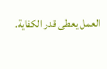العمل يعطى قدر الكفاية.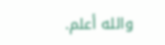والله أعلم.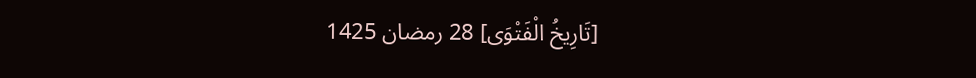[تَارِيخُ الْفَتْوَى] 28 رمضان 1425